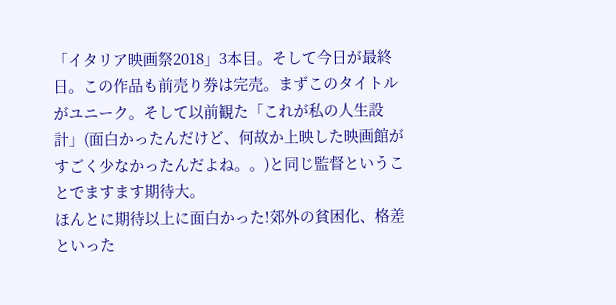「イタリア映画祭2018」3本目。そして今日が最終日。この作品も前売り券は完売。まずこのタイトルがユニーク。そして以前観た「これが私の人生設計」(面白かったんだけど、何故か上映した映画館がすごく少なかったんだよね。。)と同じ監督ということでますます期待大。
ほんとに期待以上に面白かった!郊外の貧困化、格差といった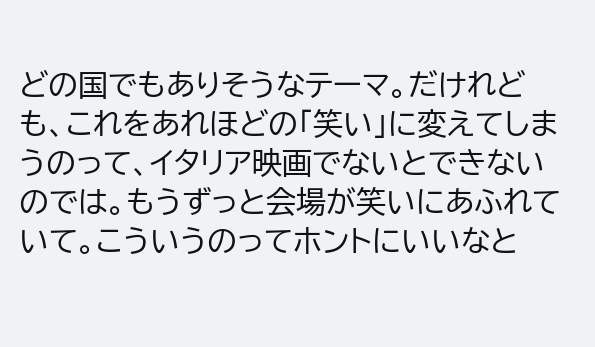どの国でもありそうなテーマ。だけれども、これをあれほどの「笑い」に変えてしまうのって、イタリア映画でないとできないのでは。もうずっと会場が笑いにあふれていて。こういうのってホントにいいなと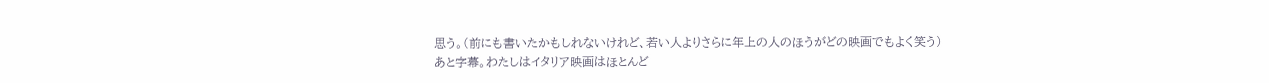思う。(前にも書いたかもしれないけれど、若い人よりさらに年上の人のほうがどの映画でもよく笑う)
あと字幕。わたしはイタリア映画はほとんど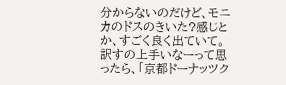分からないのだけど、モニカのドスのきいた?感じとか、すごく良く出ていて。訳すの上手いなーって思ったら、「京都ドーナッツク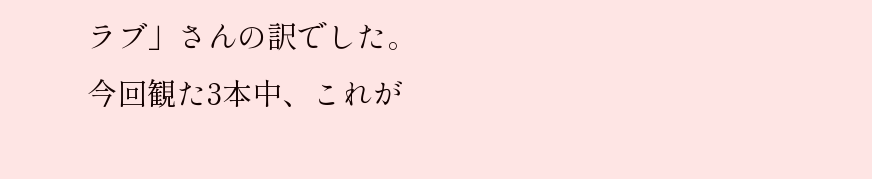ラブ」さんの訳でした。今回観た3本中、これが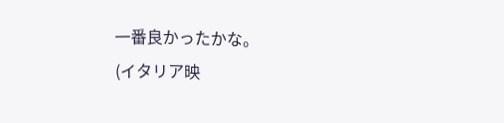一番良かったかな。
(イタリア映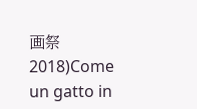画祭2018)Come un gatto in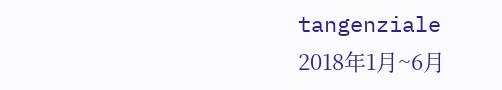tangenziale
2018年1月~6月